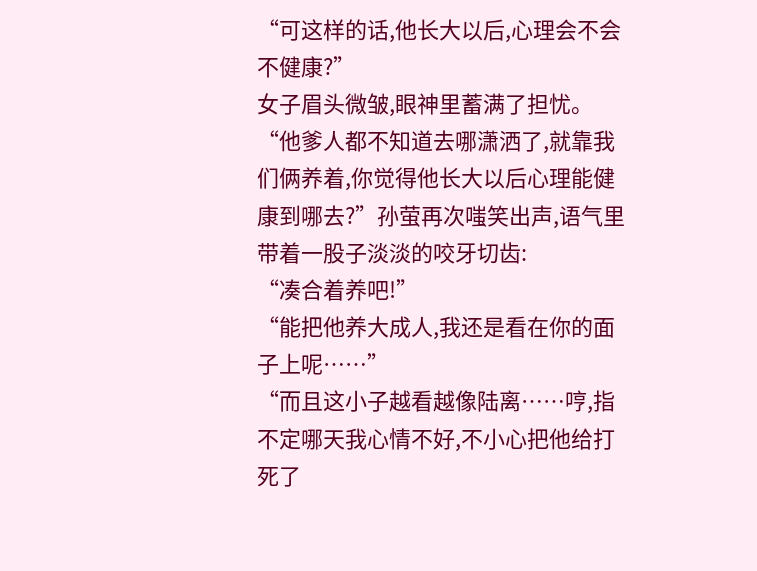“可这样的话,他长大以后,心理会不会不健康?”
女子眉头微皱,眼神里蓄满了担忧。
“他爹人都不知道去哪潇洒了,就靠我们俩养着,你觉得他长大以后心理能健康到哪去?”孙萤再次嗤笑出声,语气里带着一股子淡淡的咬牙切齿:
“凑合着养吧!”
“能把他养大成人,我还是看在你的面子上呢……”
“而且这小子越看越像陆离……哼,指不定哪天我心情不好,不小心把他给打死了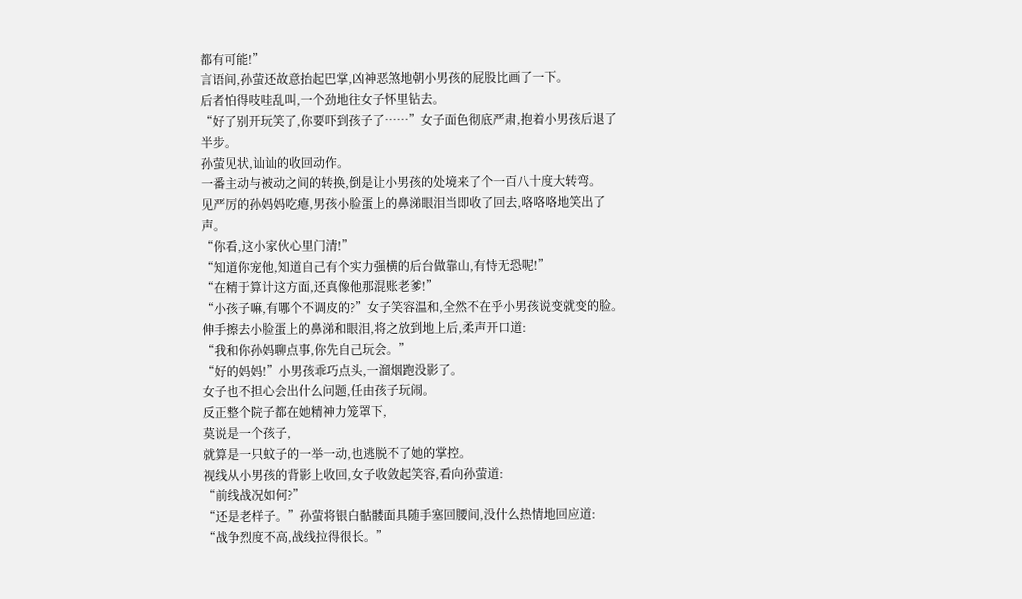都有可能!”
言语间,孙萤还故意抬起巴掌,凶神恶煞地朝小男孩的屁股比画了一下。
后者怕得吱哇乱叫,一个劲地往女子怀里钻去。
“好了别开玩笑了,你要吓到孩子了……”女子面色彻底严肃,抱着小男孩后退了半步。
孙萤见状,讪讪的收回动作。
一番主动与被动之间的转换,倒是让小男孩的处境来了个一百八十度大转弯。
见严厉的孙妈妈吃瘪,男孩小脸蛋上的鼻涕眼泪当即收了回去,咯咯咯地笑出了声。
“你看,这小家伙心里门清!”
“知道你宠他,知道自己有个实力强横的后台做靠山,有恃无恐呢!”
“在精于算计这方面,还真像他那混账老爹!”
“小孩子嘛,有哪个不调皮的?”女子笑容温和,全然不在乎小男孩说变就变的脸。
伸手擦去小脸蛋上的鼻涕和眼泪,将之放到地上后,柔声开口道:
“我和你孙妈聊点事,你先自己玩会。”
“好的妈妈!”小男孩乖巧点头,一溜烟跑没影了。
女子也不担心会出什么问题,任由孩子玩闹。
反正整个院子都在她精神力笼罩下,
莫说是一个孩子,
就算是一只蚊子的一举一动,也逃脱不了她的掌控。
视线从小男孩的背影上收回,女子收敛起笑容,看向孙萤道:
“前线战况如何?”
“还是老样子。”孙萤将银白骷髅面具随手塞回腰间,没什么热情地回应道:
“战争烈度不高,战线拉得很长。”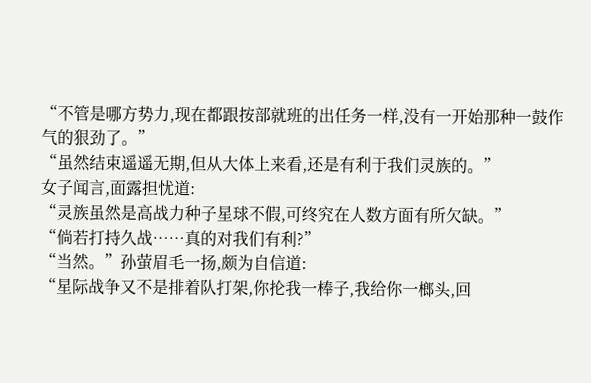“不管是哪方势力,现在都跟按部就班的出任务一样,没有一开始那种一鼓作气的狠劲了。”
“虽然结束遥遥无期,但从大体上来看,还是有利于我们灵族的。”
女子闻言,面露担忧道:
“灵族虽然是高战力种子星球不假,可终究在人数方面有所欠缺。”
“倘若打持久战……真的对我们有利?”
“当然。”孙萤眉毛一扬,颇为自信道:
“星际战争又不是排着队打架,你抡我一棒子,我给你一榔头,回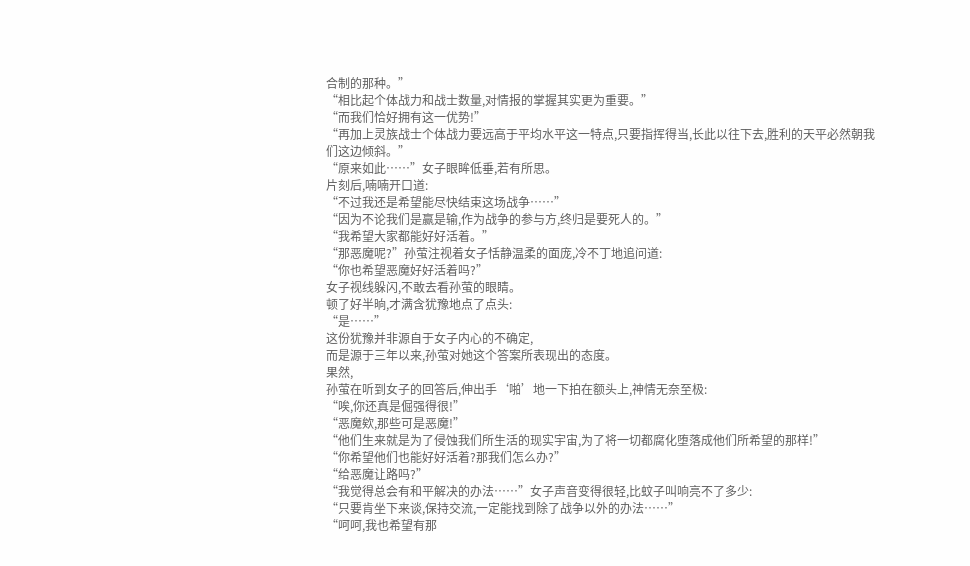合制的那种。”
“相比起个体战力和战士数量,对情报的掌握其实更为重要。”
“而我们恰好拥有这一优势!”
“再加上灵族战士个体战力要远高于平均水平这一特点,只要指挥得当,长此以往下去,胜利的天平必然朝我们这边倾斜。”
“原来如此……”女子眼眸低垂,若有所思。
片刻后,喃喃开口道:
“不过我还是希望能尽快结束这场战争……”
“因为不论我们是赢是输,作为战争的参与方,终归是要死人的。”
“我希望大家都能好好活着。”
“那恶魔呢?”孙萤注视着女子恬静温柔的面庞,冷不丁地追问道:
“你也希望恶魔好好活着吗?”
女子视线躲闪,不敢去看孙萤的眼睛。
顿了好半晌,才满含犹豫地点了点头:
“是……”
这份犹豫并非源自于女子内心的不确定,
而是源于三年以来,孙萤对她这个答案所表现出的态度。
果然,
孙萤在听到女子的回答后,伸出手‘啪’地一下拍在额头上,神情无奈至极:
“唉,你还真是倔强得很!”
“恶魔欸,那些可是恶魔!”
“他们生来就是为了侵蚀我们所生活的现实宇宙,为了将一切都腐化堕落成他们所希望的那样!”
“你希望他们也能好好活着?那我们怎么办?”
“给恶魔让路吗?”
“我觉得总会有和平解决的办法……”女子声音变得很轻,比蚊子叫响亮不了多少:
“只要肯坐下来谈,保持交流,一定能找到除了战争以外的办法……”
“呵呵,我也希望有那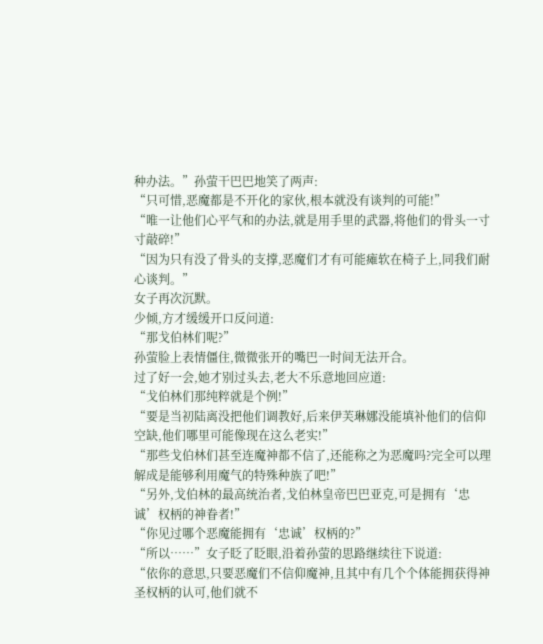种办法。”孙萤干巴巴地笑了两声:
“只可惜,恶魔都是不开化的家伙,根本就没有谈判的可能!”
“唯一让他们心平气和的办法,就是用手里的武器,将他们的骨头一寸寸敲碎!”
“因为只有没了骨头的支撑,恶魔们才有可能瘫软在椅子上,同我们耐心谈判。”
女子再次沉默。
少倾,方才缓缓开口反问道:
“那戈伯林们呢?”
孙萤脸上表情僵住,微微张开的嘴巴一时间无法开合。
过了好一会,她才别过头去,老大不乐意地回应道:
“戈伯林们那纯粹就是个例!”
“要是当初陆离没把他们调教好,后来伊芙琳娜没能填补他们的信仰空缺,他们哪里可能像现在这么老实!”
“那些戈伯林们甚至连魔神都不信了,还能称之为恶魔吗?完全可以理解成是能够利用魔气的特殊种族了吧!”
“另外,戈伯林的最高统治者,戈伯林皇帝巴巴亚克,可是拥有‘忠诚’权柄的神眷者!”
“你见过哪个恶魔能拥有‘忠诚’权柄的?”
“所以……”女子眨了眨眼,沿着孙萤的思路继续往下说道:
“依你的意思,只要恶魔们不信仰魔神,且其中有几个个体能拥获得神圣权柄的认可,他们就不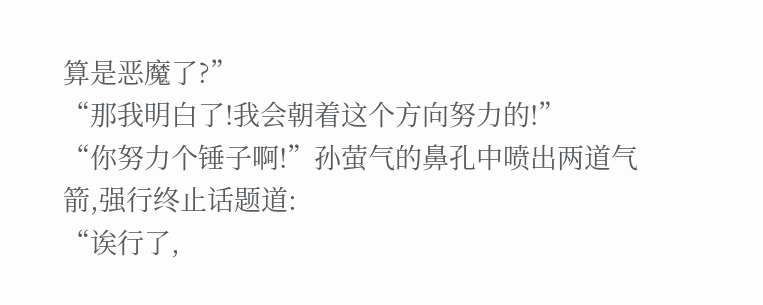算是恶魔了?”
“那我明白了!我会朝着这个方向努力的!”
“你努力个锤子啊!”孙萤气的鼻孔中喷出两道气箭,强行终止话题道:
“诶行了,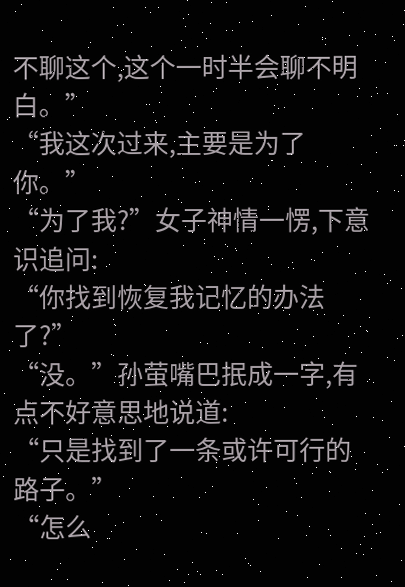不聊这个,这个一时半会聊不明白。”
“我这次过来,主要是为了你。”
“为了我?”女子神情一愣,下意识追问:
“你找到恢复我记忆的办法了?”
“没。”孙萤嘴巴抿成一字,有点不好意思地说道:
“只是找到了一条或许可行的路子。”
“怎么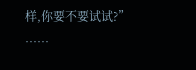样,你要不要试试?”
……